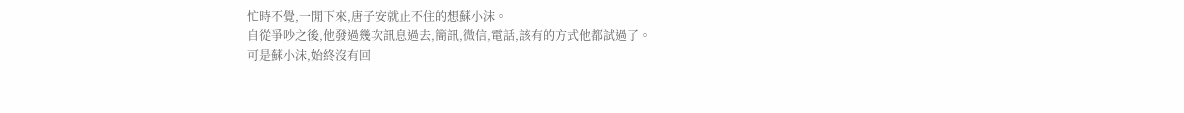忙時不覺,一閒下來,唐子安就止不住的想蘇小沫。
自從爭吵之後,他發過幾次訊息過去,簡訊,微信,電話,該有的方式他都試過了。
可是蘇小沫,始終沒有回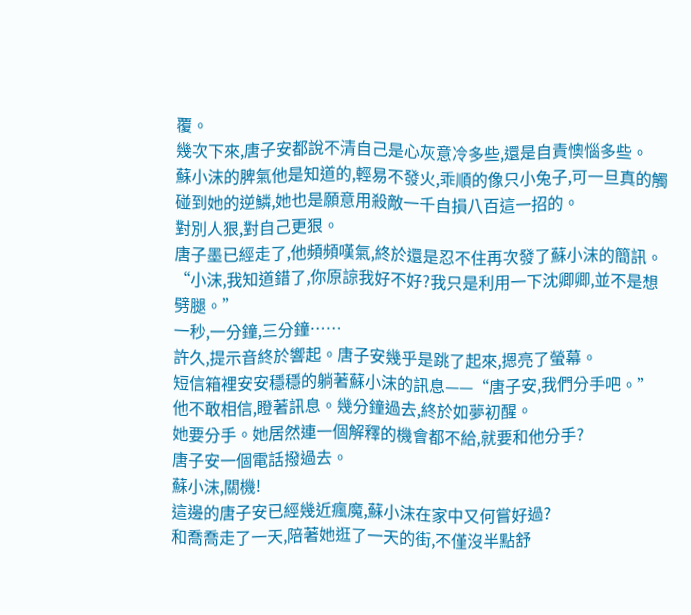覆。
幾次下來,唐子安都說不清自己是心灰意冷多些,還是自責懊惱多些。
蘇小沫的脾氣他是知道的,輕易不發火,乖順的像只小兔子,可一旦真的觸碰到她的逆鱗,她也是願意用殺敵一千自損八百這一招的。
對別人狠,對自己更狠。
唐子墨已經走了,他頻頻嘆氣,終於還是忍不住再次發了蘇小沫的簡訊。
“小沫,我知道錯了,你原諒我好不好?我只是利用一下沈卿卿,並不是想劈腿。”
一秒,一分鐘,三分鐘……
許久,提示音終於響起。唐子安幾乎是跳了起來,摁亮了螢幕。
短信箱裡安安穩穩的躺著蘇小沫的訊息——“唐子安,我們分手吧。”
他不敢相信,瞪著訊息。幾分鐘過去,終於如夢初醒。
她要分手。她居然連一個解釋的機會都不給,就要和他分手?
唐子安一個電話撥過去。
蘇小沫,關機!
這邊的唐子安已經幾近瘋魔,蘇小沫在家中又何嘗好過?
和喬喬走了一天,陪著她逛了一天的街,不僅沒半點舒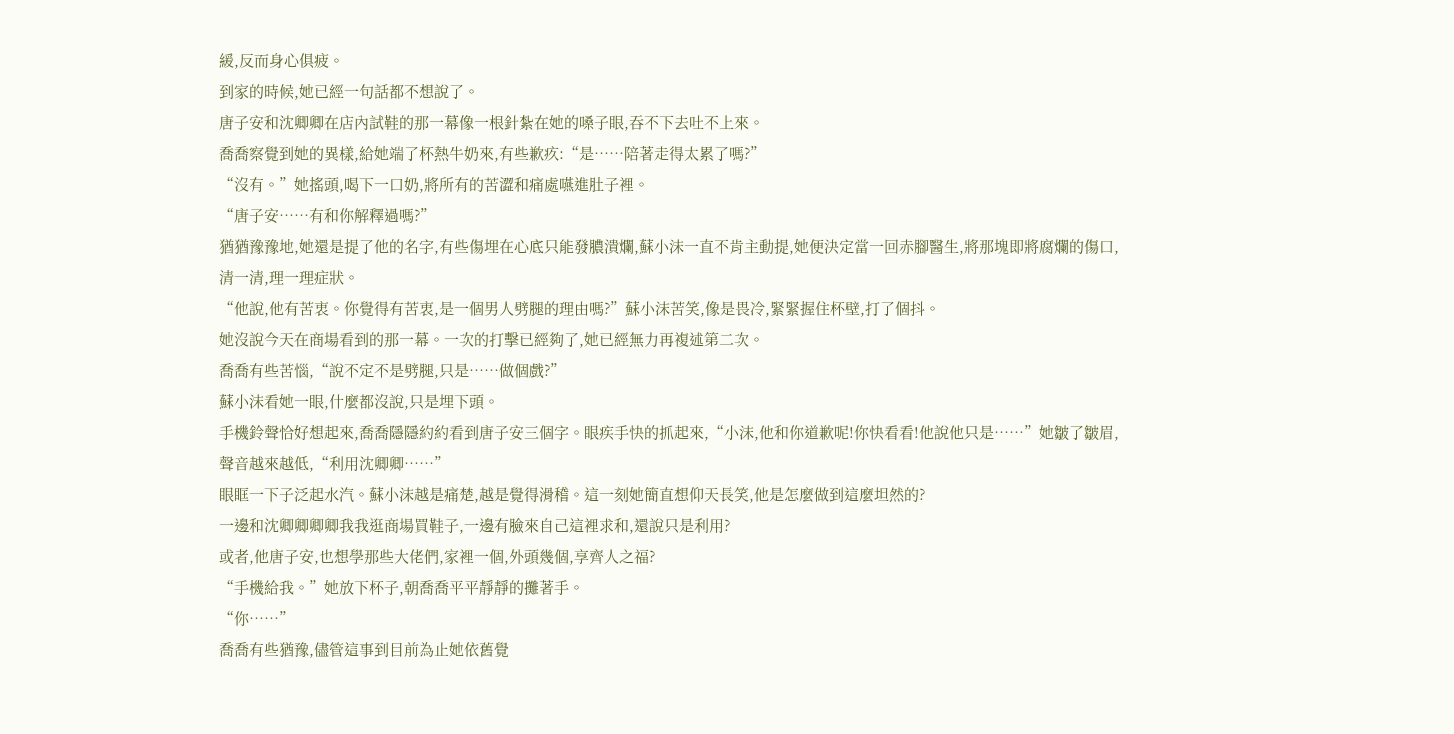緩,反而身心俱疲。
到家的時候,她已經一句話都不想說了。
唐子安和沈卿卿在店內試鞋的那一幕像一根針紮在她的嗓子眼,吞不下去吐不上來。
喬喬察覺到她的異樣,給她端了杯熱牛奶來,有些歉疚:“是……陪著走得太累了嗎?”
“沒有。”她搖頭,喝下一口奶,將所有的苦澀和痛處嚥進肚子裡。
“唐子安……有和你解釋過嗎?”
猶猶豫豫地,她還是提了他的名字,有些傷埋在心底只能發膿潰爛,蘇小沫一直不肯主動提,她便決定當一回赤腳醫生,將那塊即將腐爛的傷口,清一清,理一理症狀。
“他說,他有苦衷。你覺得有苦衷,是一個男人劈腿的理由嗎?”蘇小沫苦笑,像是畏冷,緊緊握住杯壁,打了個抖。
她沒說今天在商場看到的那一幕。一次的打擊已經夠了,她已經無力再複述第二次。
喬喬有些苦惱,“說不定不是劈腿,只是……做個戲?”
蘇小沫看她一眼,什麼都沒說,只是埋下頭。
手機鈴聲恰好想起來,喬喬隱隱約約看到唐子安三個字。眼疾手快的抓起來,“小沫,他和你道歉呢!你快看看!他說他只是……”她皺了皺眉,聲音越來越低,“利用沈卿卿……”
眼眶一下子泛起水汽。蘇小沫越是痛楚,越是覺得滑稽。這一刻她簡直想仰天長笑,他是怎麼做到這麼坦然的?
一邊和沈卿卿卿卿我我逛商場買鞋子,一邊有臉來自己這裡求和,還說只是利用?
或者,他唐子安,也想學那些大佬們,家裡一個,外頭幾個,享齊人之福?
“手機給我。”她放下杯子,朝喬喬平平靜靜的攤著手。
“你……”
喬喬有些猶豫,儘管這事到目前為止她依舊覺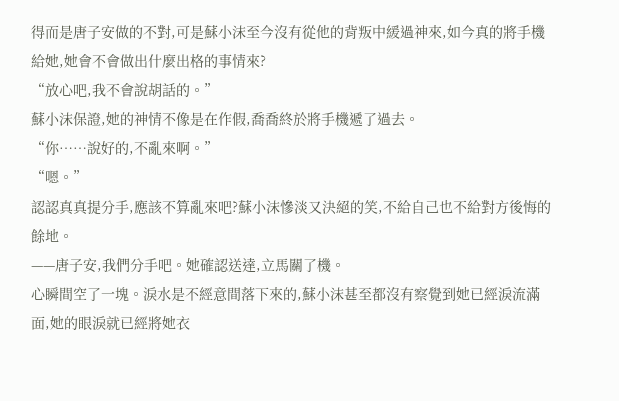得而是唐子安做的不對,可是蘇小沫至今沒有從他的背叛中緩過神來,如今真的將手機給她,她會不會做出什麼出格的事情來?
“放心吧,我不會說胡話的。”
蘇小沫保證,她的神情不像是在作假,喬喬終於將手機遞了過去。
“你……說好的,不亂來啊。”
“嗯。”
認認真真提分手,應該不算亂來吧?蘇小沫慘淡又決絕的笑,不給自己也不給對方後悔的餘地。
——唐子安,我們分手吧。她確認送達,立馬關了機。
心瞬間空了一塊。淚水是不經意間落下來的,蘇小沫甚至都沒有察覺到她已經淚流滿面,她的眼淚就已經將她衣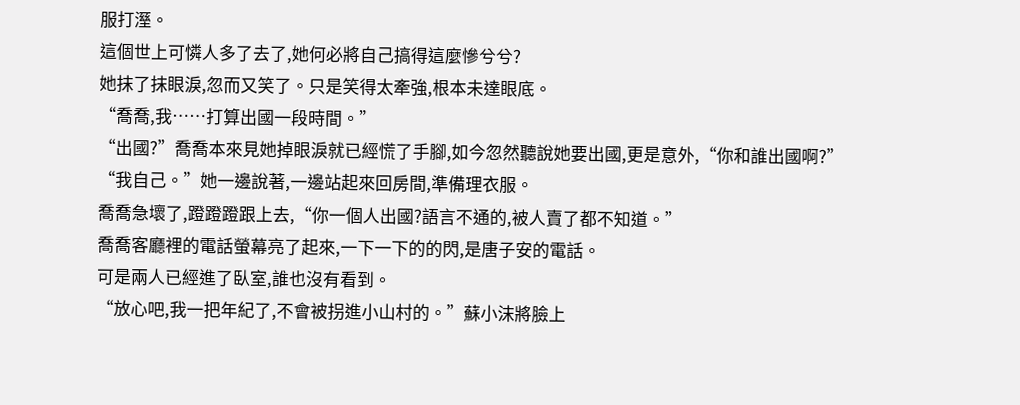服打溼。
這個世上可憐人多了去了,她何必將自己搞得這麼慘兮兮?
她抹了抹眼淚,忽而又笑了。只是笑得太牽強,根本未達眼底。
“喬喬,我……打算出國一段時間。”
“出國?”喬喬本來見她掉眼淚就已經慌了手腳,如今忽然聽說她要出國,更是意外,“你和誰出國啊?”
“我自己。”她一邊說著,一邊站起來回房間,準備理衣服。
喬喬急壞了,蹬蹬蹬跟上去,“你一個人出國?語言不通的,被人賣了都不知道。”
喬喬客廳裡的電話螢幕亮了起來,一下一下的的閃,是唐子安的電話。
可是兩人已經進了臥室,誰也沒有看到。
“放心吧,我一把年紀了,不會被拐進小山村的。”蘇小沫將臉上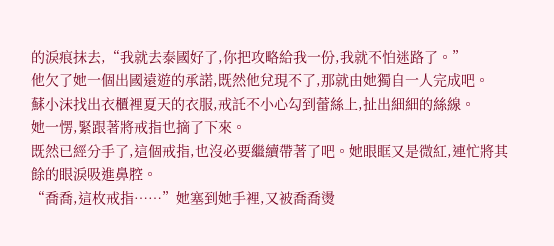的淚痕抹去,“我就去泰國好了,你把攻略給我一份,我就不怕迷路了。”
他欠了她一個出國遠遊的承諾,既然他兌現不了,那就由她獨自一人完成吧。
蘇小沫找出衣櫃裡夏天的衣服,戒託不小心勾到蕾絲上,扯出細細的絲線。
她一愣,緊跟著將戒指也摘了下來。
既然已經分手了,這個戒指,也沒必要繼續帶著了吧。她眼眶又是微紅,連忙將其餘的眼淚吸進鼻腔。
“喬喬,這枚戒指……”她塞到她手裡,又被喬喬燙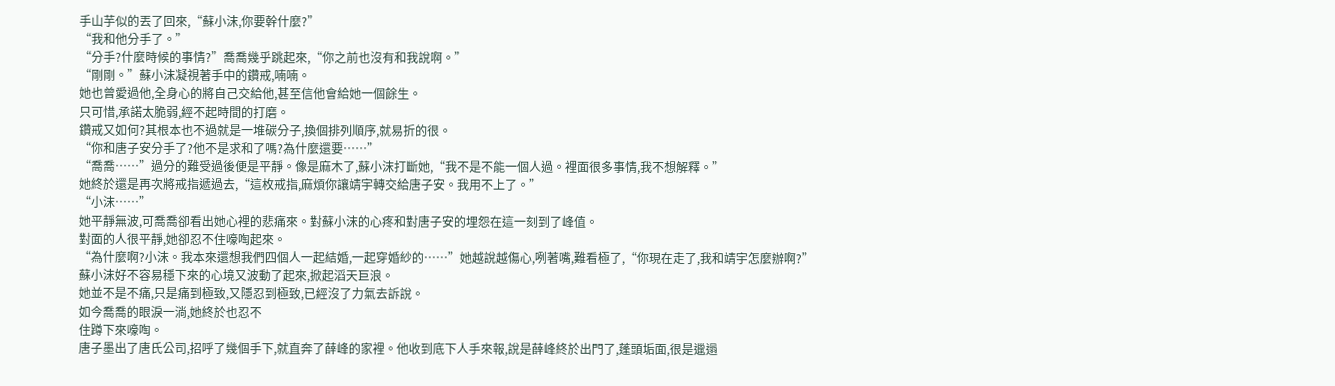手山芋似的丟了回來,“蘇小沫,你要幹什麼?”
“我和他分手了。”
“分手?什麼時候的事情?”喬喬幾乎跳起來,“你之前也沒有和我說啊。”
“剛剛。”蘇小沫凝視著手中的鑽戒,喃喃。
她也曾愛過他,全身心的將自己交給他,甚至信他會給她一個餘生。
只可惜,承諾太脆弱,經不起時間的打磨。
鑽戒又如何?其根本也不過就是一堆碳分子,換個排列順序,就易折的很。
“你和唐子安分手了?他不是求和了嗎?為什麼還要……”
“喬喬……”過分的難受過後便是平靜。像是麻木了,蘇小沫打斷她,“我不是不能一個人過。裡面很多事情,我不想解釋。”
她終於還是再次將戒指遞過去,“這枚戒指,麻煩你讓靖宇轉交給唐子安。我用不上了。”
“小沫……”
她平靜無波,可喬喬卻看出她心裡的悲痛來。對蘇小沫的心疼和對唐子安的埋怨在這一刻到了峰值。
對面的人很平靜,她卻忍不住嚎啕起來。
“為什麼啊?小沫。我本來還想我們四個人一起結婚,一起穿婚紗的……”她越說越傷心,咧著嘴,難看極了,“你現在走了,我和靖宇怎麼辦啊?”
蘇小沫好不容易穩下來的心境又波動了起來,掀起滔天巨浪。
她並不是不痛,只是痛到極致,又隱忍到極致,已經沒了力氣去訴說。
如今喬喬的眼淚一淌,她終於也忍不
住蹲下來嚎啕。
唐子墨出了唐氏公司,招呼了幾個手下,就直奔了薛峰的家裡。他收到底下人手來報,說是薛峰終於出門了,蓬頭垢面,很是邋遢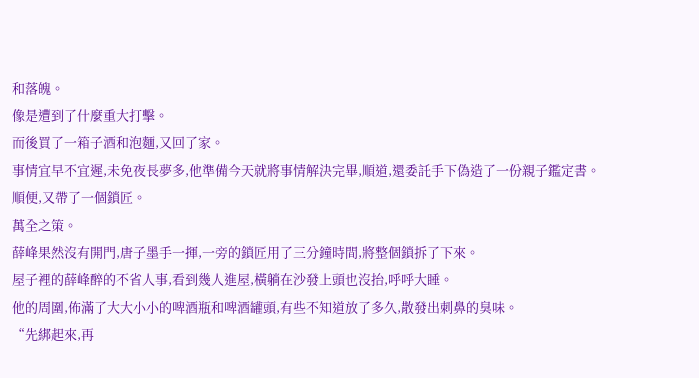和落魄。
像是遭到了什麼重大打擊。
而後買了一箱子酒和泡麵,又回了家。
事情宜早不宜遲,未免夜長夢多,他準備今天就將事情解決完畢,順道,還委託手下偽造了一份親子鑑定書。
順便,又帶了一個鎖匠。
萬全之策。
薛峰果然沒有開門,唐子墨手一揮,一旁的鎖匠用了三分鐘時間,將整個鎖拆了下來。
屋子裡的薛峰醉的不省人事,看到幾人進屋,橫躺在沙發上頭也沒抬,呼呼大睡。
他的周圍,佈滿了大大小小的啤酒瓶和啤酒罐頭,有些不知道放了多久,散發出刺鼻的臭味。
“先綁起來,再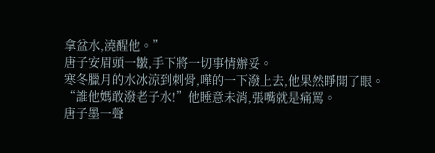拿盆水,澆醒他。”
唐子安眉頭一皺,手下將一切事情辦妥。
寒冬臘月的水冰涼到刺骨,嘩的一下潑上去,他果然睜開了眼。
“誰他媽敢潑老子水!”他睡意未消,張嘴就是痛罵。
唐子墨一聲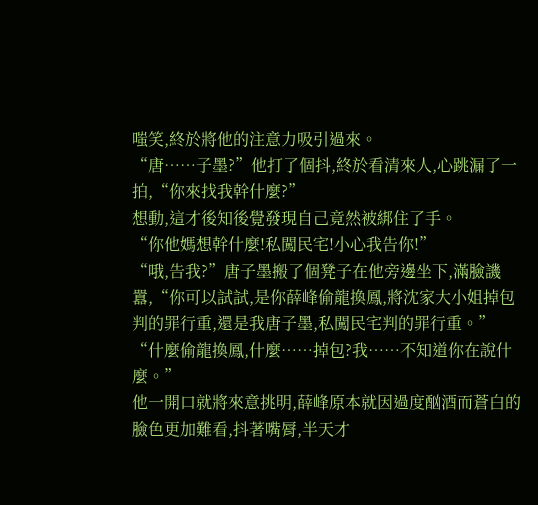嗤笑,終於將他的注意力吸引過來。
“唐……子墨?”他打了個抖,終於看清來人,心跳漏了一拍,“你來找我幹什麼?”
想動,這才後知後覺發現自己竟然被綁住了手。
“你他媽想幹什麼!私闖民宅!小心我告你!”
“哦,告我?”唐子墨搬了個凳子在他旁邊坐下,滿臉譏囂,“你可以試試,是你薛峰偷龍換鳳,將沈家大小姐掉包判的罪行重,還是我唐子墨,私闖民宅判的罪行重。”
“什麼偷龍換鳳,什麼……掉包?我……不知道你在說什麼。”
他一開口就將來意挑明,薛峰原本就因過度酗酒而蒼白的臉色更加難看,抖著嘴脣,半天才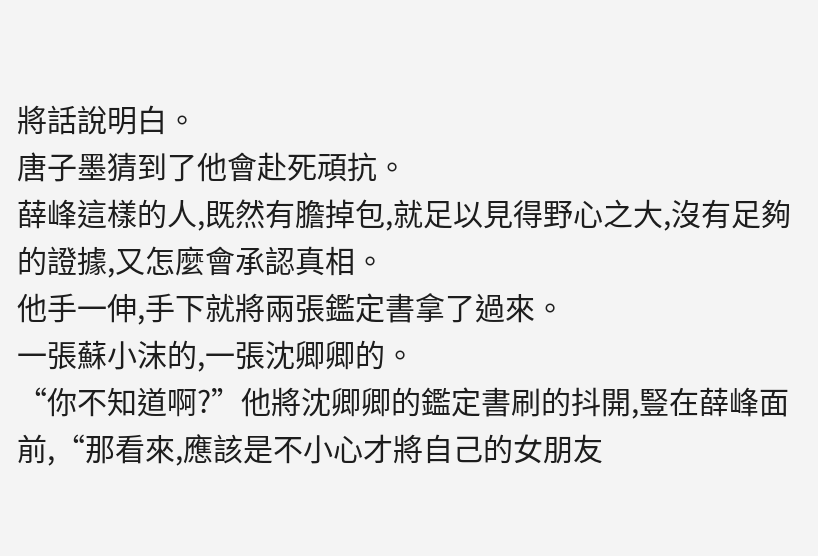將話說明白。
唐子墨猜到了他會赴死頑抗。
薛峰這樣的人,既然有膽掉包,就足以見得野心之大,沒有足夠的證據,又怎麼會承認真相。
他手一伸,手下就將兩張鑑定書拿了過來。
一張蘇小沫的,一張沈卿卿的。
“你不知道啊?”他將沈卿卿的鑑定書刷的抖開,豎在薛峰面前,“那看來,應該是不小心才將自己的女朋友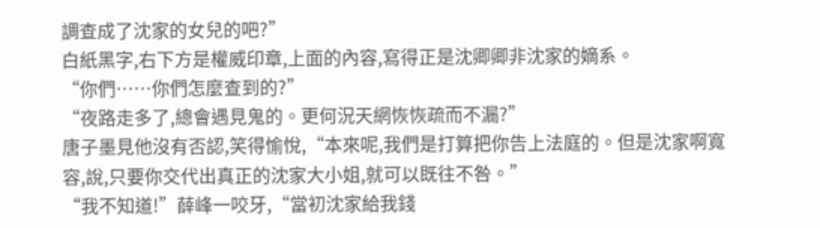調查成了沈家的女兒的吧?”
白紙黑字,右下方是權威印章,上面的內容,寫得正是沈卿卿非沈家的嫡系。
“你們……你們怎麼查到的?”
“夜路走多了,總會遇見鬼的。更何況天網恢恢疏而不漏?”
唐子墨見他沒有否認,笑得愉悅,“本來呢,我們是打算把你告上法庭的。但是沈家啊寬容,說,只要你交代出真正的沈家大小姐,就可以既往不咎。”
“我不知道!”薛峰一咬牙,“當初沈家給我錢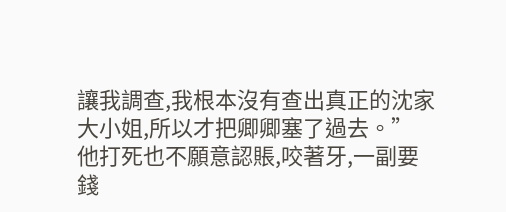讓我調查,我根本沒有查出真正的沈家大小姐,所以才把卿卿塞了過去。”
他打死也不願意認賬,咬著牙,一副要錢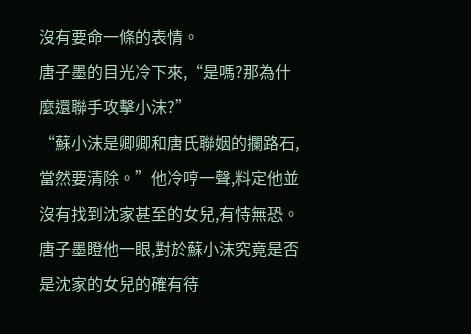沒有要命一條的表情。
唐子墨的目光冷下來,“是嗎?那為什麼還聯手攻擊小沫?”
“蘇小沫是卿卿和唐氏聯姻的攔路石,當然要清除。”他冷哼一聲,料定他並沒有找到沈家甚至的女兒,有恃無恐。
唐子墨瞪他一眼,對於蘇小沫究竟是否是沈家的女兒的確有待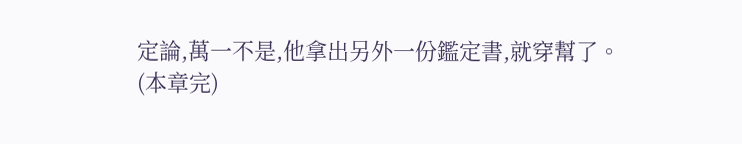定論,萬一不是,他拿出另外一份鑑定書,就穿幫了。
(本章完)